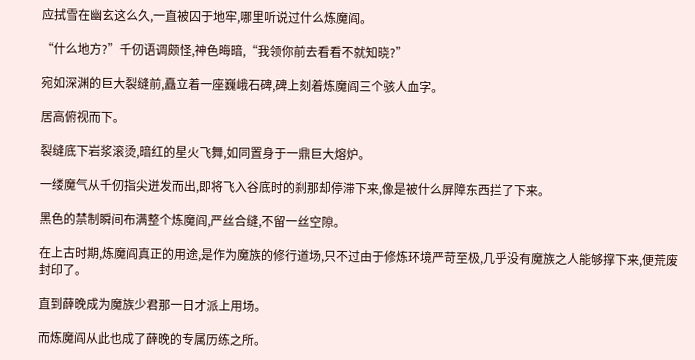应拭雪在幽玄这么久,一直被囚于地牢,哪里听说过什么炼魔阎。

“什么地方?”千仞语调颇怪,神色晦暗,“我领你前去看看不就知晓?”

宛如深渊的巨大裂缝前,矗立着一座巍峨石碑,碑上刻着炼魔阎三个骇人血字。

居高俯视而下。

裂缝底下岩浆滚烫,暗红的星火飞舞,如同置身于一鼎巨大熔炉。

一缕魔气从千仞指尖迸发而出,即将飞入谷底时的刹那却停滞下来,像是被什么屏障东西拦了下来。

黑色的禁制瞬间布满整个炼魔阎,严丝合缝,不留一丝空隙。

在上古时期,炼魔阎真正的用途,是作为魔族的修行道场,只不过由于修炼环境严苛至极,几乎没有魔族之人能够撑下来,便荒废封印了。

直到薛晚成为魔族少君那一日才派上用场。

而炼魔阎从此也成了薛晚的专属历练之所。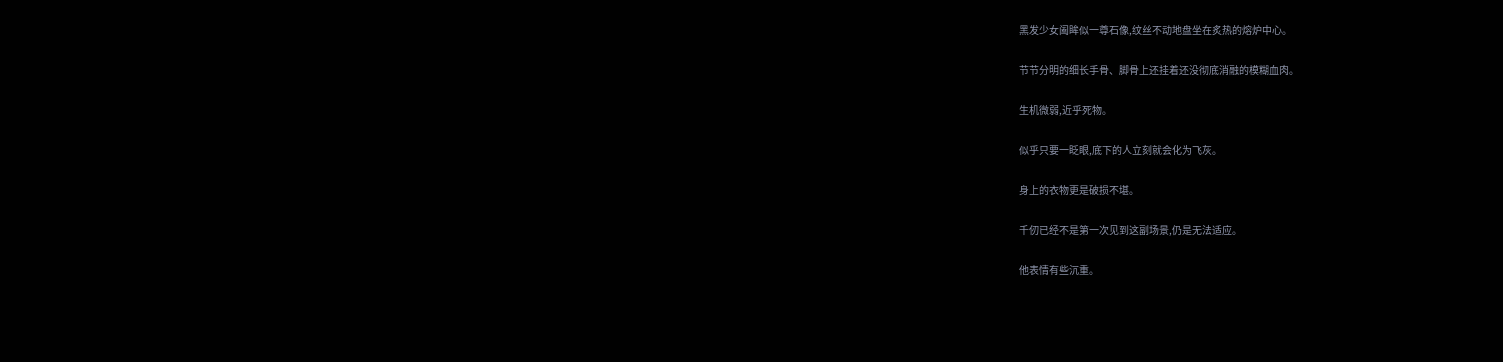黑发少女阖眸似一尊石像,纹丝不动地盘坐在炙热的熔炉中心。

节节分明的细长手骨、脚骨上还挂着还没彻底消融的模糊血肉。

生机微弱,近乎死物。

似乎只要一眨眼,底下的人立刻就会化为飞灰。

身上的衣物更是破损不堪。

千仞已经不是第一次见到这副场景,仍是无法适应。

他表情有些沉重。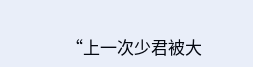“上一次少君被大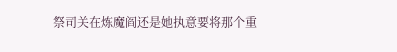祭司关在炼魔阎还是她执意要将那个重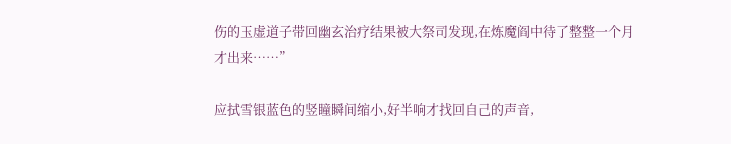伤的玉虚道子带回幽玄治疗结果被大祭司发现,在炼魔阎中待了整整一个月才出来……”

应拭雪银蓝色的竖瞳瞬间缩小,好半响才找回自己的声音,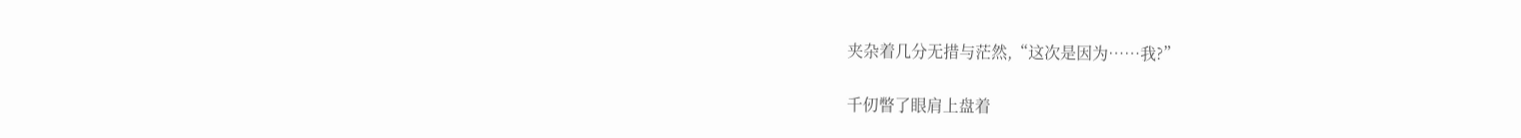夹杂着几分无措与茫然,“这次是因为……我?”

千仞瞥了眼肩上盘着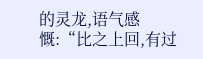的灵龙,语气感慨:“比之上回,有过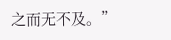之而无不及。”